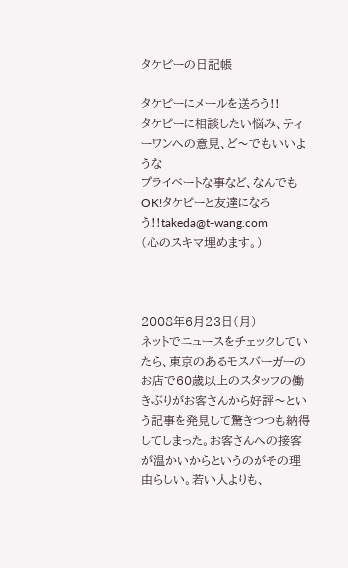タケピーの日記帳

タケピーにメールを送ろう!!
タケピーに相談したい悩み、ティーワンへの意見、ど〜でもいいような
プライベートな事など、なんでもOK!タケピーと友達になろう!!takeda@t-wang.com
(心のスキマ埋めます。)



2008年6月23日(月)
ネットでニュースをチェックしていたら、東京のあるモスバーガーのお店で60歳以上のスタッフの働きぶりがお客さんから好評〜という記事を発見して驚きつつも納得してしまった。お客さんへの接客が温かいからというのがその理由らしい。若い人よりも、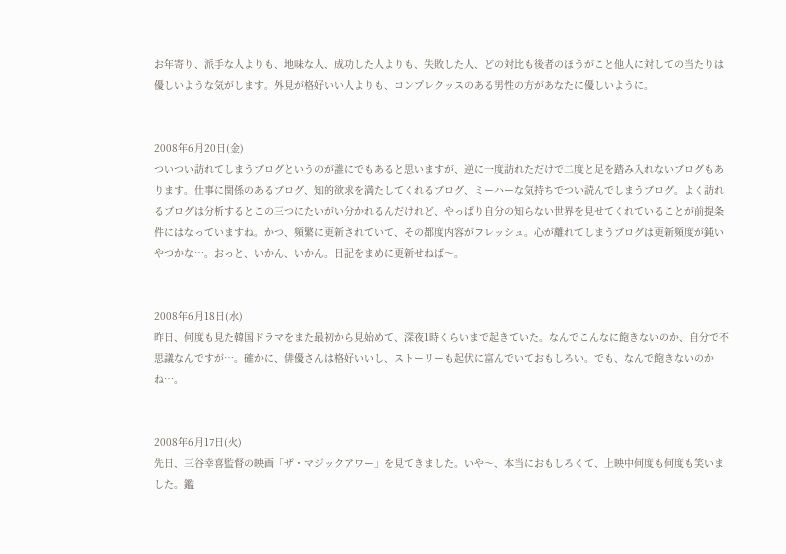お年寄り、派手な人よりも、地味な人、成功した人よりも、失敗した人、どの対比も後者のほうがこと他人に対しての当たりは優しいような気がします。外見が格好いい人よりも、コンプレクッスのある男性の方があなたに優しいように。


2008年6月20日(金)
ついつい訪れてしまうブログというのが誰にでもあると思いますが、逆に一度訪れただけで二度と足を踏み入れないブログもあります。仕事に関係のあるブログ、知的欲求を満たしてくれるブログ、ミーハーな気持ちでつい読んでしまうブログ。よく訪れるブログは分析するとこの三つにたいがい分かれるんだけれど、やっぱり自分の知らない世界を見せてくれていることが前提条件にはなっていますね。かつ、頻繁に更新されていて、その都度内容がフレッシュ。心が離れてしまうブログは更新頻度が鈍いやつかな…。おっと、いかん、いかん。日記をまめに更新せねば〜。


2008年6月18日(水)
昨日、何度も見た韓国ドラマをまた最初から見始めて、深夜1時くらいまで起きていた。なんでこんなに飽きないのか、自分で不思議なんですが…。確かに、俳優さんは格好いいし、ストーリーも起伏に富んでいておもしろい。でも、なんで飽きないのかね…。


2008年6月17日(火)
先日、三谷幸喜監督の映画「ザ・マジックアワー」を見てきました。いや〜、本当におもしろくて、上映中何度も何度も笑いました。鑑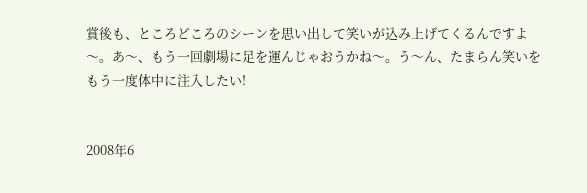賞後も、ところどころのシーンを思い出して笑いが込み上げてくるんですよ〜。あ〜、もう一回劇場に足を運んじゃおうかね〜。う〜ん、たまらん笑いをもう一度体中に注入したい!


2008年6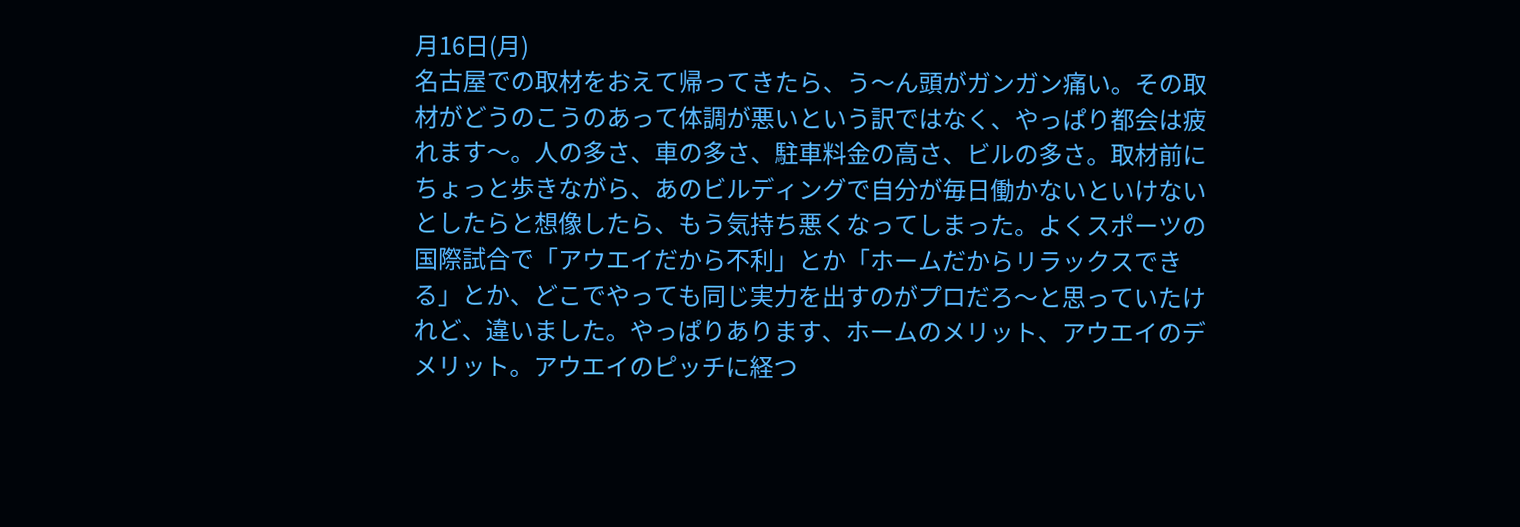月16日(月)
名古屋での取材をおえて帰ってきたら、う〜ん頭がガンガン痛い。その取材がどうのこうのあって体調が悪いという訳ではなく、やっぱり都会は疲れます〜。人の多さ、車の多さ、駐車料金の高さ、ビルの多さ。取材前にちょっと歩きながら、あのビルディングで自分が毎日働かないといけないとしたらと想像したら、もう気持ち悪くなってしまった。よくスポーツの国際試合で「アウエイだから不利」とか「ホームだからリラックスできる」とか、どこでやっても同じ実力を出すのがプロだろ〜と思っていたけれど、違いました。やっぱりあります、ホームのメリット、アウエイのデメリット。アウエイのピッチに経つ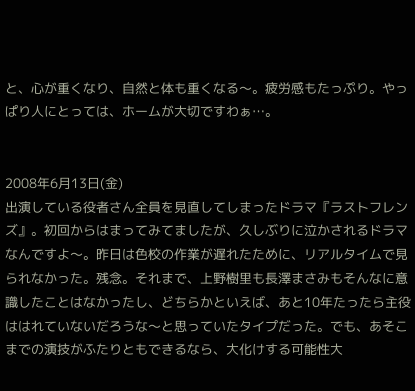と、心が重くなり、自然と体も重くなる〜。疲労感もたっぷり。やっぱり人にとっては、ホームが大切ですわぁ…。


2008年6月13日(金)
出演している役者さん全員を見直してしまったドラマ『ラストフレンズ』。初回からはまってみてましたが、久しぶりに泣かされるドラマなんですよ〜。昨日は色校の作業が遅れたために、リアルタイムで見られなかった。残念。それまで、上野樹里も長澤まさみもそんなに意識したことはなかったし、どちらかといえば、あと10年たったら主役ははれていないだろうな〜と思っていたタイプだった。でも、あそこまでの演技がふたりともできるなら、大化けする可能性大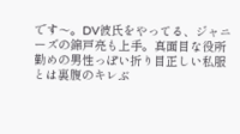です〜。DV彼氏をやってる、ジャニーズの錦戸亮も上手。真面目な役所勤めの男性っぽい折り目正しい私服とは裏腹のキレぶ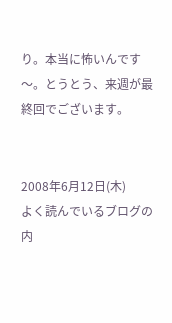り。本当に怖いんです〜。とうとう、来週が最終回でございます。


2008年6月12日(木)
よく読んでいるブログの内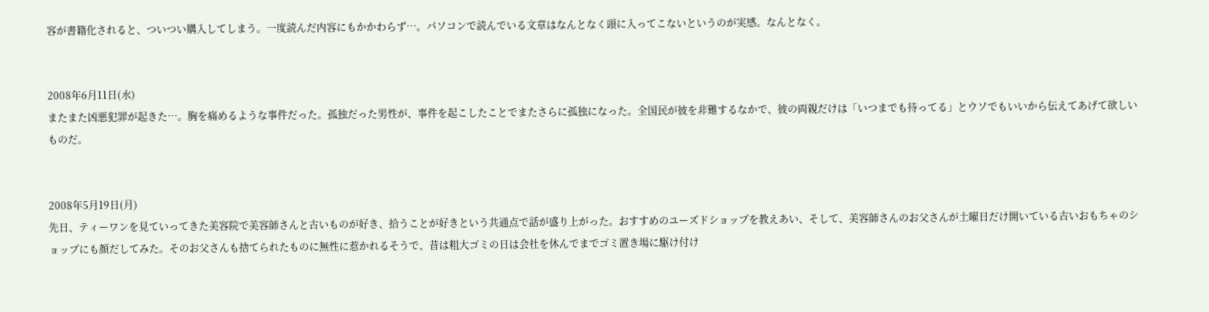容が書籍化されると、ついつい購入してしまう。一度読んだ内容にもかかわらず…。パソコンで読んでいる文章はなんとなく頭に入ってこないというのが実感。なんとなく。


2008年6月11日(水)
またまた凶悪犯罪が起きた…。胸を痛めるような事件だった。孤独だった男性が、事件を起こしたことでまたさらに孤独になった。全国民が彼を非難するなかで、彼の両親だけは「いつまでも待ってる」とウソでもいいから伝えてあげて欲しいものだ。


2008年5月19日(月)
先日、ティーワンを見ていってきた美容院で美容師さんと古いものが好き、拾うことが好きという共通点で話が盛り上がった。おすすめのユーズドショップを教えあい、そして、美容師さんのお父さんが土曜日だけ開いている古いおもちゃのショップにも顔だしてみた。そのお父さんも捨てられたものに無性に惹かれるそうで、昔は粗大ゴミの日は会社を休んでまでゴミ置き場に駆け付け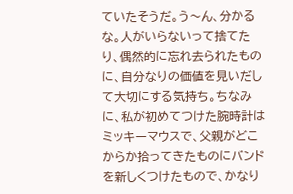ていたそうだ。う〜ん、分かるな。人がいらないって捨てたり、偶然的に忘れ去られたものに、自分なりの価値を見いだして大切にする気持ち。ちなみに、私が初めてつけた腕時計はミッキーマウスで、父親がどこからか拾ってきたものにバンドを新しくつけたもので、かなり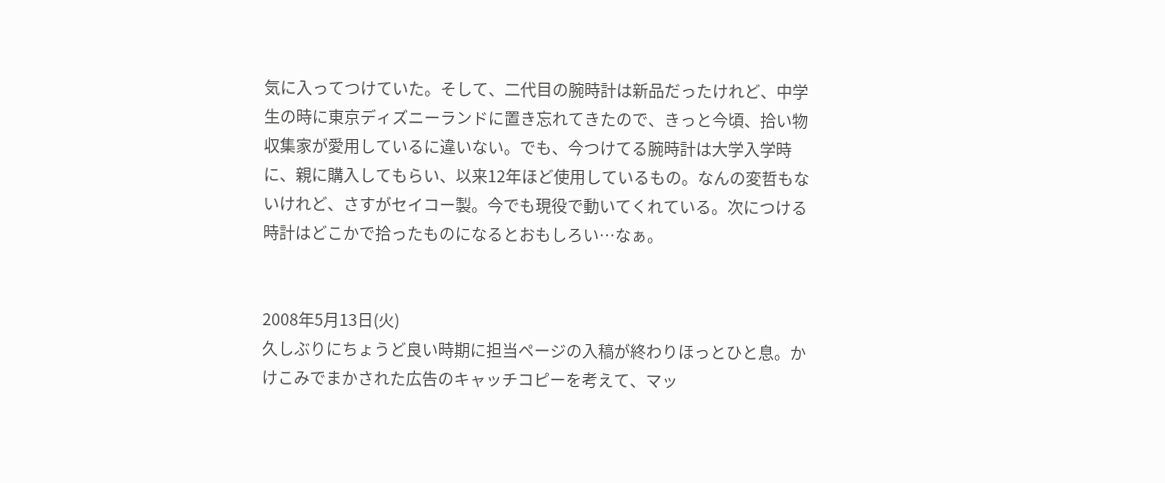気に入ってつけていた。そして、二代目の腕時計は新品だったけれど、中学生の時に東京ディズニーランドに置き忘れてきたので、きっと今頃、拾い物収集家が愛用しているに違いない。でも、今つけてる腕時計は大学入学時に、親に購入してもらい、以来12年ほど使用しているもの。なんの変哲もないけれど、さすがセイコー製。今でも現役で動いてくれている。次につける時計はどこかで拾ったものになるとおもしろい…なぁ。


2008年5月13日(火)
久しぶりにちょうど良い時期に担当ページの入稿が終わりほっとひと息。かけこみでまかされた広告のキャッチコピーを考えて、マッ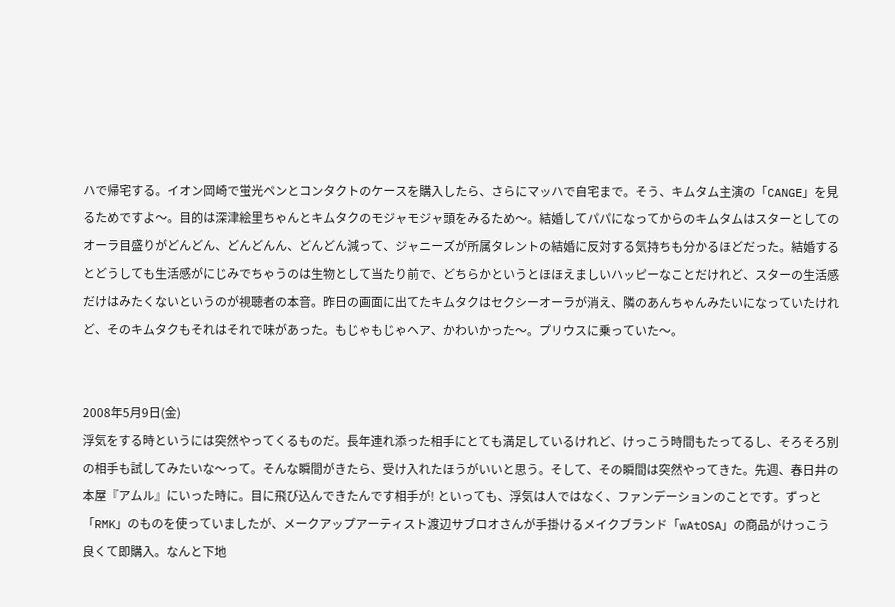ハで帰宅する。イオン岡崎で蛍光ペンとコンタクトのケースを購入したら、さらにマッハで自宅まで。そう、キムタム主演の「CANGE」を見るためですよ〜。目的は深津絵里ちゃんとキムタクのモジャモジャ頭をみるため〜。結婚してパパになってからのキムタムはスターとしてのオーラ目盛りがどんどん、どんどんん、どんどん減って、ジャニーズが所属タレントの結婚に反対する気持ちも分かるほどだった。結婚するとどうしても生活感がにじみでちゃうのは生物として当たり前で、どちらかというとほほえましいハッピーなことだけれど、スターの生活感だけはみたくないというのが視聴者の本音。昨日の画面に出てたキムタクはセクシーオーラが消え、隣のあんちゃんみたいになっていたけれど、そのキムタクもそれはそれで味があった。もじゃもじゃヘア、かわいかった〜。プリウスに乗っていた〜。


2008年5月9日(金)
浮気をする時というには突然やってくるものだ。長年連れ添った相手にとても満足しているけれど、けっこう時間もたってるし、そろそろ別の相手も試してみたいな〜って。そんな瞬間がきたら、受け入れたほうがいいと思う。そして、その瞬間は突然やってきた。先週、春日井の本屋『アムル』にいった時に。目に飛び込んできたんです相手が! といっても、浮気は人ではなく、ファンデーションのことです。ずっと「RMK」のものを使っていましたが、メークアップアーティスト渡辺サブロオさんが手掛けるメイクブランド「wAtOSA」の商品がけっこう良くて即購入。なんと下地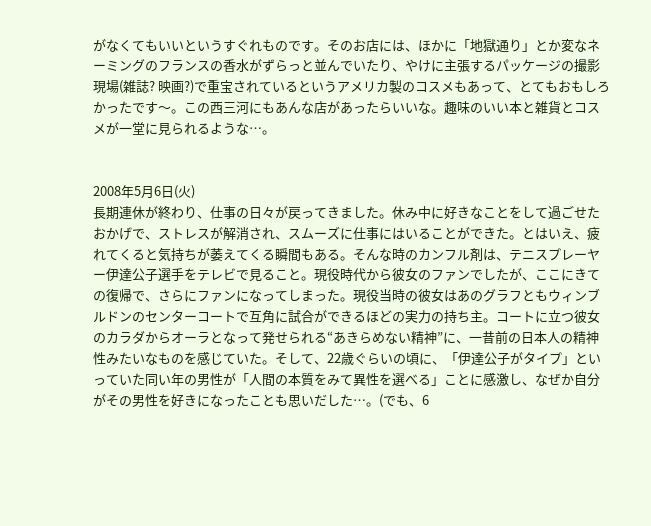がなくてもいいというすぐれものです。そのお店には、ほかに「地獄通り」とか変なネーミングのフランスの香水がずらっと並んでいたり、やけに主張するパッケージの撮影現場(雑誌? 映画?)で重宝されているというアメリカ製のコスメもあって、とてもおもしろかったです〜。この西三河にもあんな店があったらいいな。趣味のいい本と雑貨とコスメが一堂に見られるような…。


2008年5月6日(火)
長期連休が終わり、仕事の日々が戻ってきました。休み中に好きなことをして過ごせたおかげで、ストレスが解消され、スムーズに仕事にはいることができた。とはいえ、疲れてくると気持ちが萎えてくる瞬間もある。そんな時のカンフル剤は、テニスプレーヤー伊達公子選手をテレビで見ること。現役時代から彼女のファンでしたが、ここにきての復帰で、さらにファンになってしまった。現役当時の彼女はあのグラフともウィンブルドンのセンターコートで互角に試合ができるほどの実力の持ち主。コートに立つ彼女のカラダからオーラとなって発せられる“あきらめない精神”に、一昔前の日本人の精神性みたいなものを感じていた。そして、22歳ぐらいの頃に、「伊達公子がタイプ」といっていた同い年の男性が「人間の本質をみて異性を選べる」ことに感激し、なぜか自分がその男性を好きになったことも思いだした…。(でも、6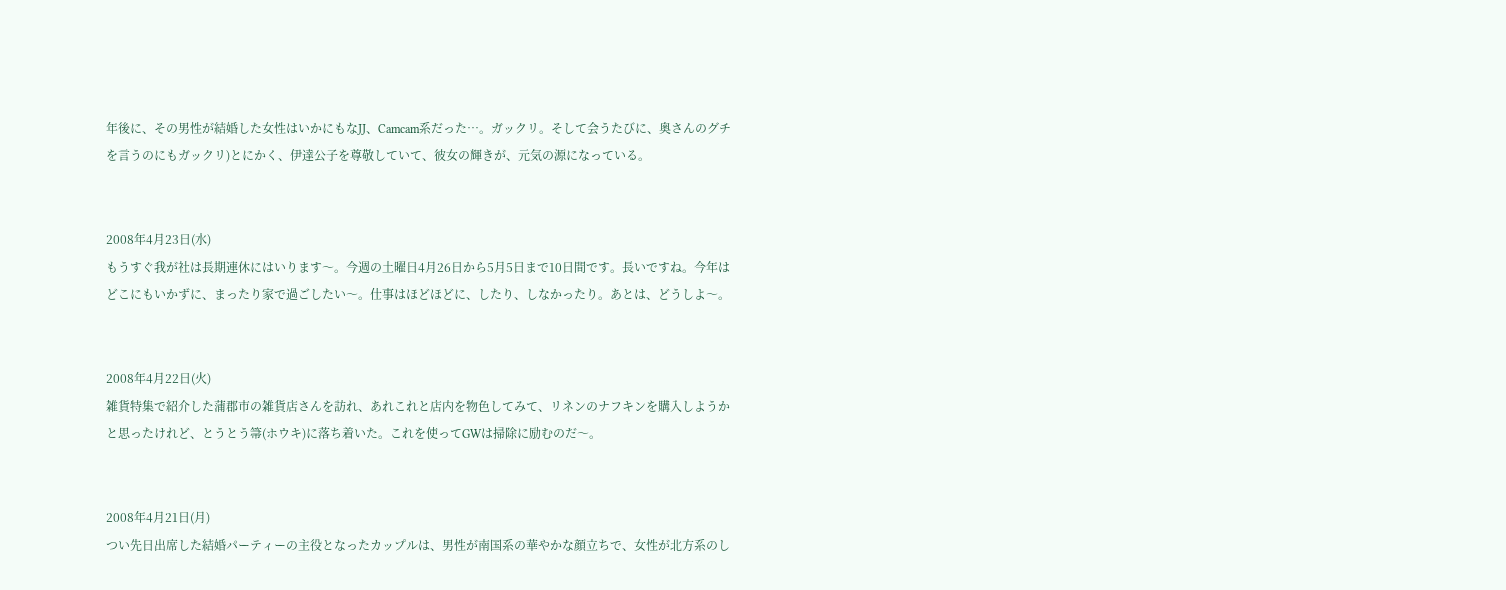年後に、その男性が結婚した女性はいかにもなJJ、Camcam系だった…。ガックリ。そして会うたびに、奥さんのグチを言うのにもガックリ)とにかく、伊達公子を尊敬していて、彼女の輝きが、元気の源になっている。


2008年4月23日(水)
もうすぐ我が社は長期連休にはいります〜。今週の土曜日4月26日から5月5日まで10日間です。長いですね。今年はどこにもいかずに、まったり家で過ごしたい〜。仕事はほどほどに、したり、しなかったり。あとは、どうしよ〜。


2008年4月22日(火)
雑貨特集で紹介した蒲郡市の雑貨店さんを訪れ、あれこれと店内を物色してみて、リネンのナフキンを購入しようかと思ったけれど、とうとう箒(ホウキ)に落ち着いた。これを使ってGWは掃除に励むのだ〜。


2008年4月21日(月)
つい先日出席した結婚パーティーの主役となったカップルは、男性が南国系の華やかな顔立ちで、女性が北方系のし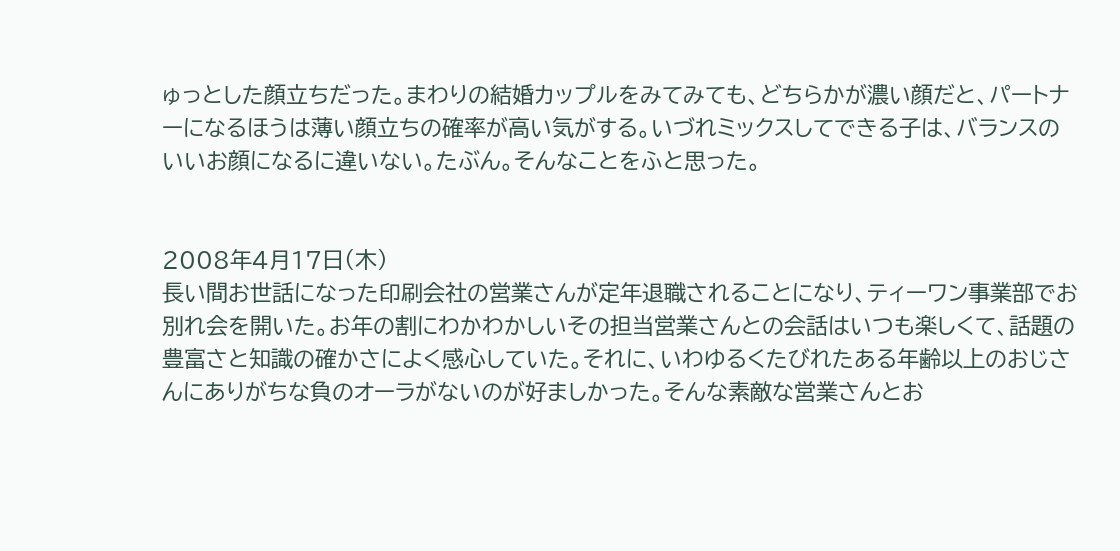ゅっとした顔立ちだった。まわりの結婚カップルをみてみても、どちらかが濃い顔だと、パートナーになるほうは薄い顔立ちの確率が高い気がする。いづれミックスしてできる子は、バランスのいいお顔になるに違いない。たぶん。そんなことをふと思った。


2008年4月17日(木)
長い間お世話になった印刷会社の営業さんが定年退職されることになり、ティーワン事業部でお別れ会を開いた。お年の割にわかわかしいその担当営業さんとの会話はいつも楽しくて、話題の豊富さと知識の確かさによく感心していた。それに、いわゆるくたびれたある年齢以上のおじさんにありがちな負のオーラがないのが好ましかった。そんな素敵な営業さんとお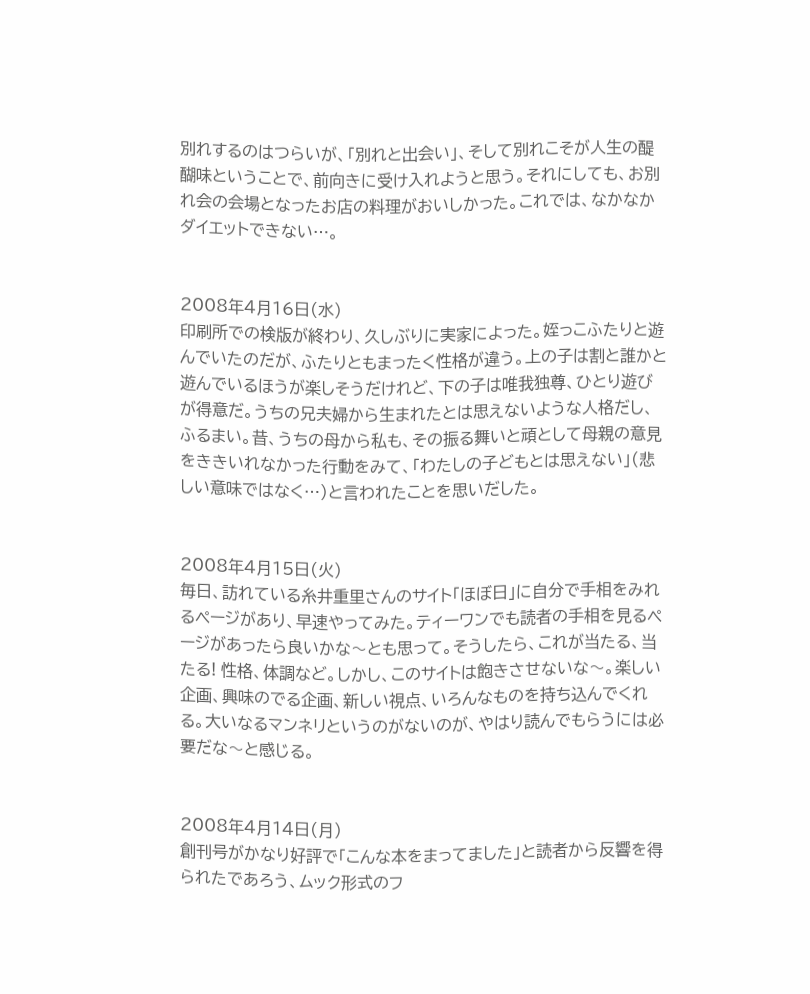別れするのはつらいが、「別れと出会い」、そして別れこそが人生の醍醐味ということで、前向きに受け入れようと思う。それにしても、お別れ会の会場となったお店の料理がおいしかった。これでは、なかなかダイエットできない…。


2008年4月16日(水)
印刷所での検版が終わり、久しぶりに実家によった。姪っこふたりと遊んでいたのだが、ふたりともまったく性格が違う。上の子は割と誰かと遊んでいるほうが楽しそうだけれど、下の子は唯我独尊、ひとり遊びが得意だ。うちの兄夫婦から生まれたとは思えないような人格だし、ふるまい。昔、うちの母から私も、その振る舞いと頑として母親の意見をききいれなかった行動をみて、「わたしの子どもとは思えない」(悲しい意味ではなく…)と言われたことを思いだした。


2008年4月15日(火)
毎日、訪れている糸井重里さんのサイト「ほぼ日」に自分で手相をみれるページがあり、早速やってみた。ティーワンでも読者の手相を見るページがあったら良いかな〜とも思って。そうしたら、これが当たる、当たる! 性格、体調など。しかし、このサイトは飽きさせないな〜。楽しい企画、興味のでる企画、新しい視点、いろんなものを持ち込んでくれる。大いなるマンネリというのがないのが、やはり読んでもらうには必要だな〜と感じる。


2008年4月14日(月)
創刊号がかなり好評で「こんな本をまってました」と読者から反響を得られたであろう、ムック形式のフ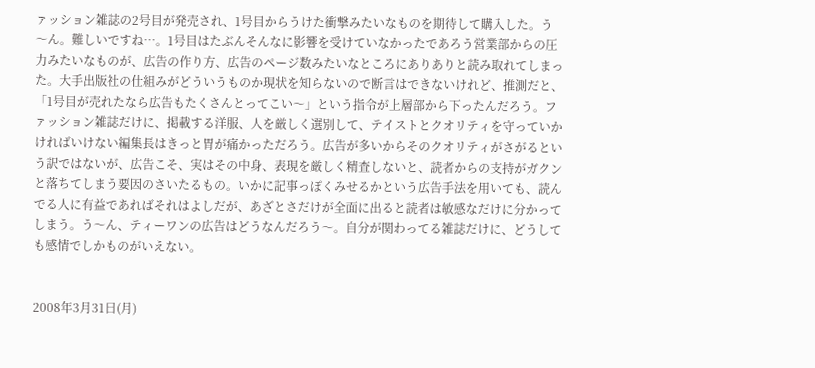ァッション雑誌の2号目が発売され、1号目からうけた衝撃みたいなものを期待して購入した。う〜ん。難しいですね…。1号目はたぶんそんなに影響を受けていなかったであろう営業部からの圧力みたいなものが、広告の作り方、広告のページ数みたいなところにありありと読み取れてしまった。大手出版社の仕組みがどういうものか現状を知らないので断言はできないけれど、推測だと、「1号目が売れたなら広告もたくさんとってこい〜」という指令が上層部から下ったんだろう。ファッション雑誌だけに、掲載する洋服、人を厳しく選別して、テイストとクオリティを守っていかければいけない編集長はきっと胃が痛かっただろう。広告が多いからそのクオリティがさがるという訳ではないが、広告こそ、実はその中身、表現を厳しく精査しないと、読者からの支持がガクンと落ちてしまう要因のさいたるもの。いかに記事っぽくみせるかという広告手法を用いても、読んでる人に有益であればそれはよしだが、あざとさだけが全面に出ると読者は敏感なだけに分かってしまう。う〜ん、ティーワンの広告はどうなんだろう〜。自分が関わってる雑誌だけに、どうしても感情でしかものがいえない。


2008年3月31日(月)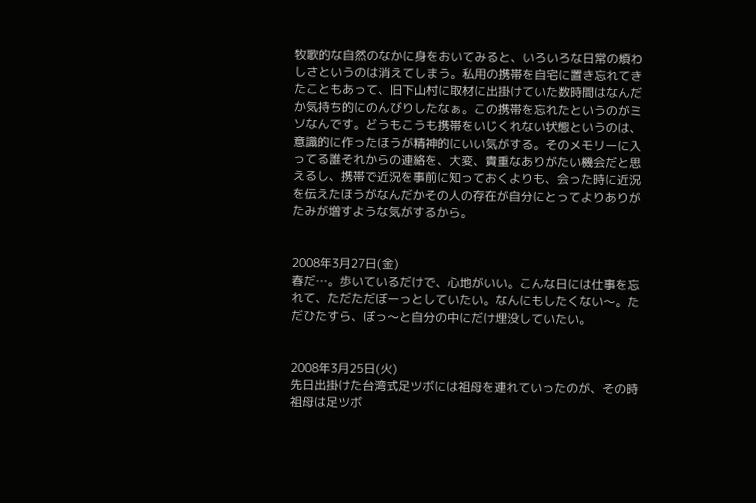牧歌的な自然のなかに身をおいてみると、いろいろな日常の煩わしさというのは消えてしまう。私用の携帯を自宅に置き忘れてきたこともあって、旧下山村に取材に出掛けていた数時間はなんだか気持ち的にのんびりしたなぁ。この携帯を忘れたというのがミソなんです。どうもこうも携帯をいじくれない状態というのは、意識的に作ったほうが精神的にいい気がする。そのメモリーに入ってる誰それからの連絡を、大変、貴重なありがたい機会だと思えるし、携帯で近況を事前に知っておくよりも、会った時に近況を伝えたほうがなんだかその人の存在が自分にとってよりありがたみが増すような気がするから。


2008年3月27日(金)
春だ…。歩いているだけで、心地がいい。こんな日には仕事を忘れて、ただただぼーっとしていたい。なんにもしたくない〜。ただひたすら、ぼっ〜と自分の中にだけ埋没していたい。


2008年3月25日(火)
先日出掛けた台湾式足ツボには祖母を連れていったのが、その時祖母は足ツボ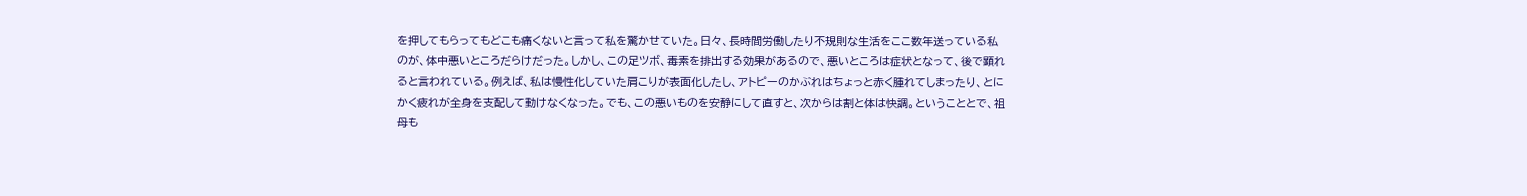を押してもらってもどこも痛くないと言って私を驚かせていた。日々、長時間労働したり不規則な生活をここ数年送っている私のが、体中悪いところだらけだった。しかし、この足ツボ、毒素を排出する効果があるので、悪いところは症状となって、後で顕れると言われている。例えば、私は慢性化していた肩こりが表面化したし、アトピーのかぶれはちょっと赤く腫れてしまったり、とにかく疲れが全身を支配して動けなくなった。でも、この悪いものを安静にして直すと、次からは割と体は快調。ということとで、祖母も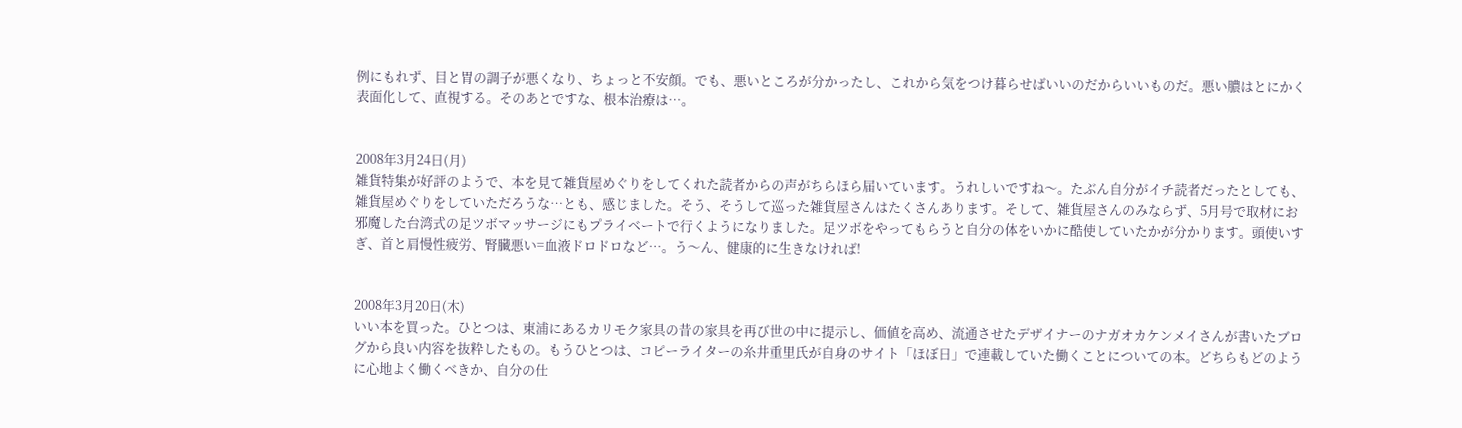例にもれず、目と胃の調子が悪くなり、ちょっと不安顔。でも、悪いところが分かったし、これから気をつけ暮らせばいいのだからいいものだ。悪い膿はとにかく表面化して、直視する。そのあとですな、根本治療は…。


2008年3月24日(月)
雑貨特集が好評のようで、本を見て雑貨屋めぐりをしてくれた読者からの声がちらほら届いています。うれしいですね〜。たぶん自分がイチ読者だったとしても、雑貨屋めぐりをしていただろうな…とも、感じました。そう、そうして巡った雑貨屋さんはたくさんあります。そして、雑貨屋さんのみならず、5月号で取材にお邪魔した台湾式の足ツボマッサージにもプライベートで行くようになりました。足ツボをやってもらうと自分の体をいかに酷使していたかが分かります。頭使いすぎ、首と肩慢性疲労、腎臓悪い=血液ドロドロなど…。う〜ん、健康的に生きなければ!


2008年3月20日(木)
いい本を買った。ひとつは、東浦にあるカリモク家具の昔の家具を再び世の中に提示し、価値を高め、流通させたデザイナーのナガオカケンメイさんが書いたブログから良い内容を抜粋したもの。もうひとつは、コピーライターの糸井重里氏が自身のサイト「ほぼ日」で連載していた働くことについての本。どちらもどのように心地よく働くべきか、自分の仕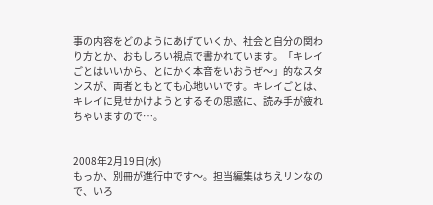事の内容をどのようにあげていくか、社会と自分の関わり方とか、おもしろい視点で書かれています。「キレイごとはいいから、とにかく本音をいおうぜ〜」的なスタンスが、両者ともとても心地いいです。キレイごとは、キレイに見せかけようとするその思惑に、読み手が疲れちゃいますので…。


2008年2月19日(水)
もっか、別冊が進行中です〜。担当編集はちえリンなので、いろ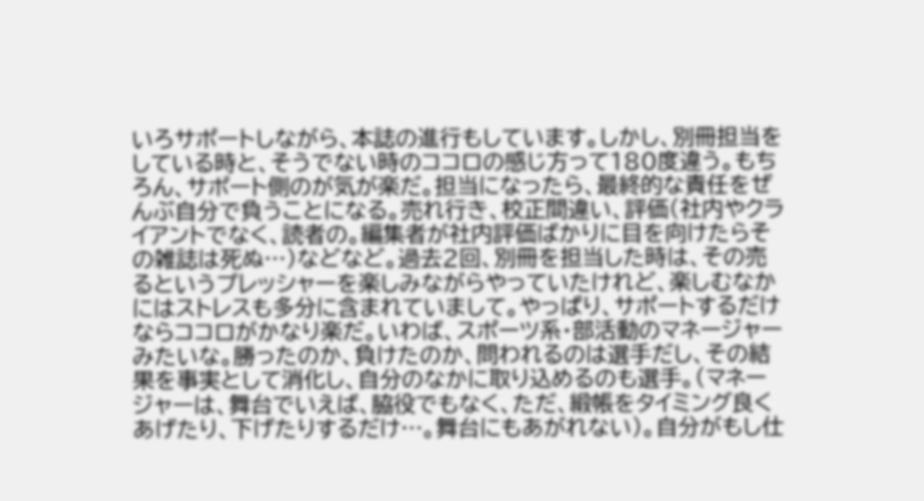いろサポートしながら、本誌の進行もしています。しかし、別冊担当をしている時と、そうでない時のココロの感じ方って180度違う。もちろん、サポート側のが気が楽だ。担当になったら、最終的な責任をぜんぶ自分で負うことになる。売れ行き、校正間違い、評価(社内やクライアントでなく、読者の。編集者が社内評価ばかりに目を向けたらその雑誌は死ぬ…)などなど。過去2回、別冊を担当した時は、その売るというプレッシャーを楽しみながらやっていたけれど、楽しむなかにはストレスも多分に含まれていまして。やっぱり、サポートするだけならココロがかなり楽だ。いわば、スポーツ系・部活動のマネージャーみたいな。勝ったのか、負けたのか、問われるのは選手だし、その結果を事実として消化し、自分のなかに取り込めるのも選手。(マネージャーは、舞台でいえば、脇役でもなく、ただ、緞帳をタイミング良くあげたり、下げたりするだけ…。舞台にもあがれない)。自分がもし仕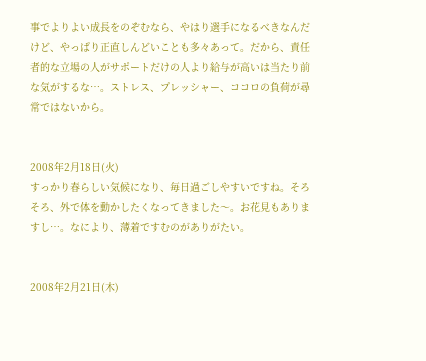事でよりよい成長をのぞむなら、やはり選手になるべきなんだけど、やっぱり正直しんどいことも多々あって。だから、責任者的な立場の人がサポートだけの人より給与が高いは当たり前な気がするな…。ストレス、プレッシャー、ココロの負荷が尋常ではないから。


2008年2月18日(火)
すっかり春らしい気候になり、毎日過ごしやすいですね。そろそろ、外で体を動かしたくなってきました〜。お花見もありますし…。なにより、薄着ですむのがありがたい。


2008年2月21日(木)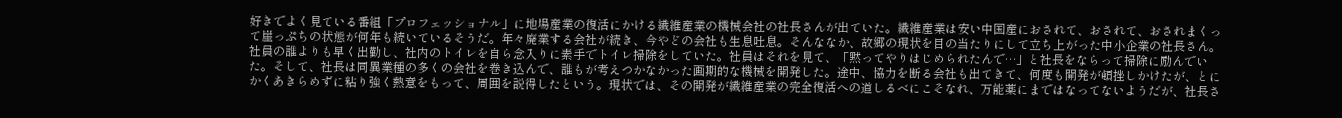好きでよく見ている番組「プロフェッショナル」に地場産業の復活にかける繊維産業の機械会社の社長さんが出ていた。繊維産業は安い中国産におされて、おされて、おされまくって崖っぷちの状態が何年も続いているそうだ。年々廃業する会社が続き、今やどの会社も生息吐息。そんななか、故郷の現状を目の当たりにして立ち上がった中小企業の社長さん。社員の誰よりも早く出勤し、社内のトイレを自ら念入りに素手でトイレ掃除をしていた。社員はそれを見て、「黙ってやりはじめられたんで…」と社長をならって掃除に励んでいた。そして、社長は同異業種の多くの会社を巻き込んで、誰もが考えつかなかった画期的な機械を開発した。途中、協力を断る会社も出てきて、何度も開発が頓挫しかけたが、とにかくあきらめずに粘り強く熱意をもって、周囲を説得したという。現状では、その開発が繊維産業の完全復活への道しるべにこそなれ、万能薬にまではなってないようだが、社長さ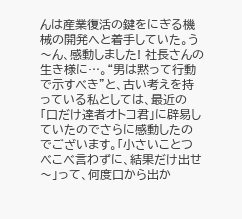んは産業復活の鍵をにぎる機械の開発へと着手していた。う〜ん、感動しました! 社長さんの生き様に…。“男は黙って行動で示すべき”と、古い考えを持っている私としては、最近の「口だけ達者オトコ君」に辟易していたのでさらに感動したのでございます。「小さいことつべこべ言わずに、結果だけ出せ〜」って、何度口から出か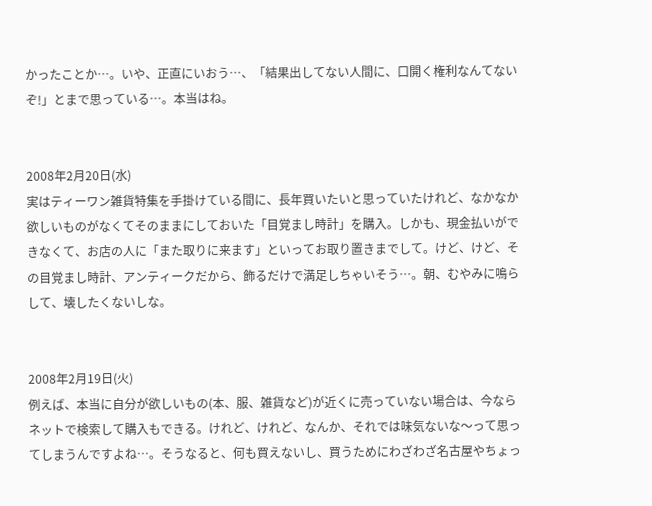かったことか…。いや、正直にいおう…、「結果出してない人間に、口開く権利なんてないぞ!」とまで思っている…。本当はね。


2008年2月20日(水)
実はティーワン雑貨特集を手掛けている間に、長年買いたいと思っていたけれど、なかなか欲しいものがなくてそのままにしておいた「目覚まし時計」を購入。しかも、現金払いができなくて、お店の人に「また取りに来ます」といってお取り置きまでして。けど、けど、その目覚まし時計、アンティークだから、飾るだけで満足しちゃいそう…。朝、むやみに鳴らして、壊したくないしな。


2008年2月19日(火)
例えば、本当に自分が欲しいもの(本、服、雑貨など)が近くに売っていない場合は、今ならネットで検索して購入もできる。けれど、けれど、なんか、それでは味気ないな〜って思ってしまうんですよね…。そうなると、何も買えないし、買うためにわざわざ名古屋やちょっ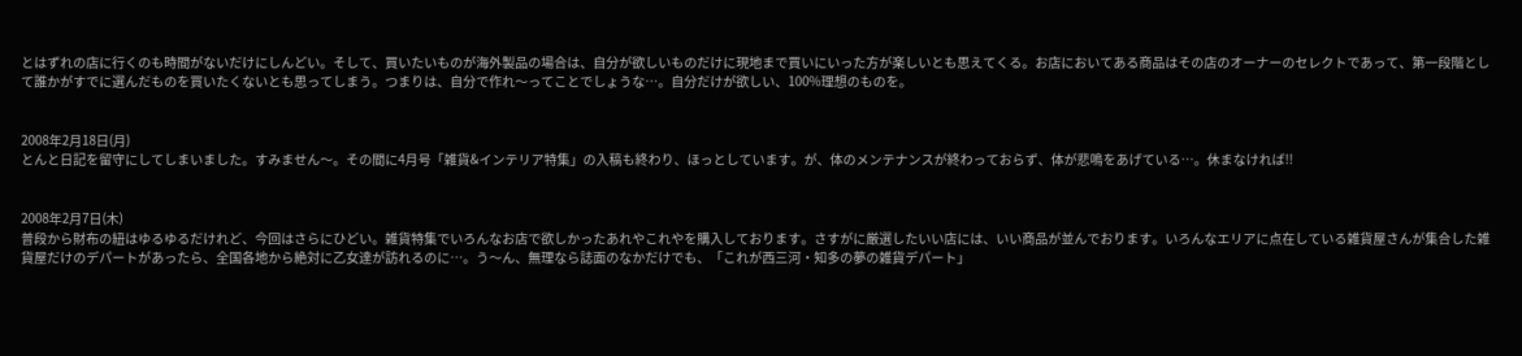とはずれの店に行くのも時間がないだけにしんどい。そして、買いたいものが海外製品の場合は、自分が欲しいものだけに現地まで買いにいった方が楽しいとも思えてくる。お店においてある商品はその店のオーナーのセレクトであって、第一段階として誰かがすでに選んだものを買いたくないとも思ってしまう。つまりは、自分で作れ〜ってことでしょうな…。自分だけが欲しい、100%理想のものを。


2008年2月18日(月)
とんと日記を留守にしてしまいました。すみません〜。その間に4月号「雑貨&インテリア特集」の入稿も終わり、ほっとしています。が、体のメンテナンスが終わっておらず、体が悲鳴をあげている…。休まなければ!!


2008年2月7日(木)
普段から財布の紐はゆるゆるだけれど、今回はさらにひどい。雑貨特集でいろんなお店で欲しかったあれやこれやを購入しております。さすがに厳選したいい店には、いい商品が並んでおります。いろんなエリアに点在している雑貨屋さんが集合した雑貨屋だけのデパートがあったら、全国各地から絶対に乙女達が訪れるのに…。う〜ん、無理なら誌面のなかだけでも、「これが西三河・知多の夢の雑貨デパート」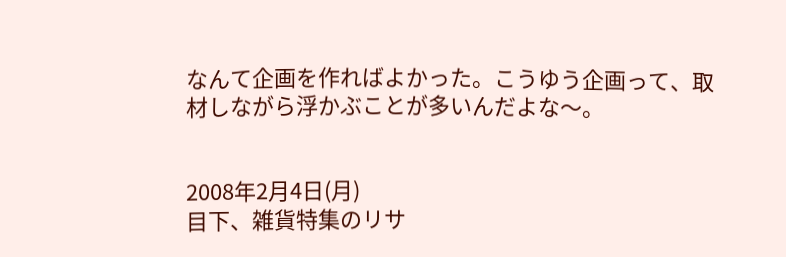なんて企画を作ればよかった。こうゆう企画って、取材しながら浮かぶことが多いんだよな〜。


2008年2月4日(月)
目下、雑貨特集のリサ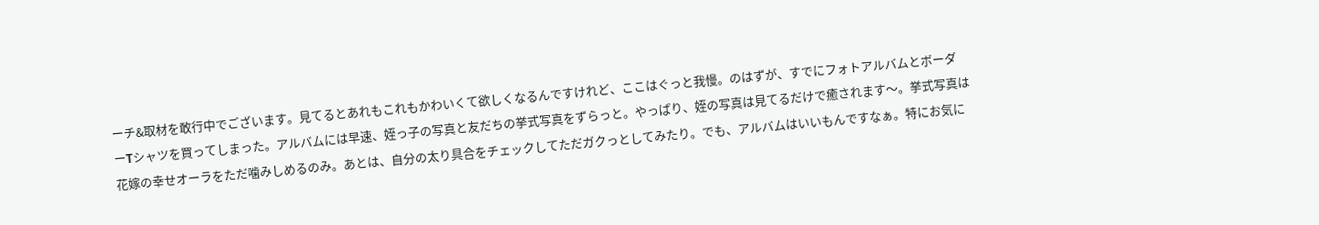ーチ&取材を敢行中でございます。見てるとあれもこれもかわいくて欲しくなるんですけれど、ここはぐっと我慢。のはずが、すでにフォトアルバムとボーダーTシャツを買ってしまった。アルバムには早速、姪っ子の写真と友だちの挙式写真をずらっと。やっぱり、姪の写真は見てるだけで癒されます〜。挙式写真は花嫁の幸せオーラをただ噛みしめるのみ。あとは、自分の太り具合をチェックしてただガクっとしてみたり。でも、アルバムはいいもんですなぁ。特にお気に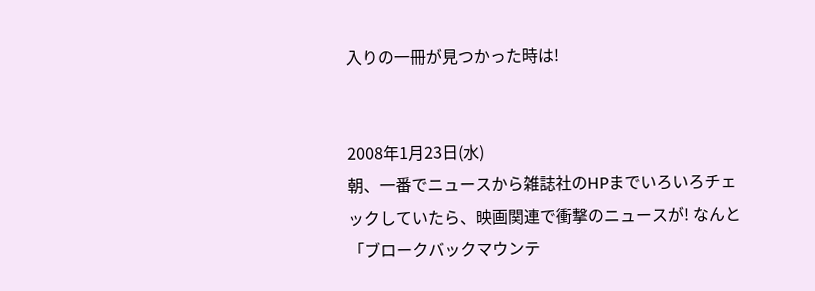入りの一冊が見つかった時は!


2008年1月23日(水)
朝、一番でニュースから雑誌社のHPまでいろいろチェックしていたら、映画関連で衝撃のニュースが! なんと「ブロークバックマウンテ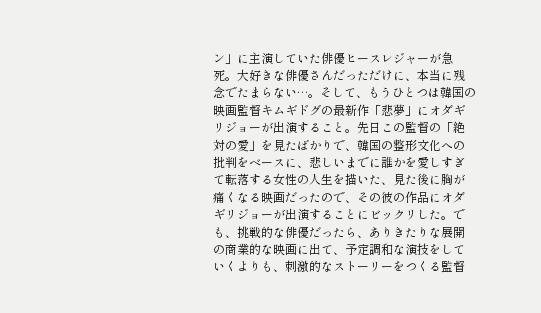ン」に主演していた俳優ヒースレジャーが急死。大好きな俳優さんだっただけに、本当に残念でたまらない…。そして、もうひとつは韓国の映画監督キムギドグの最新作「悲夢」にオダギリジョーが出演すること。先日この監督の「絶対の愛」を見たばかりで、韓国の整形文化への批判をベースに、悲しいまでに誰かを愛しすぎて転落する女性の人生を描いた、見た後に胸が痛くなる映画だったので、その彼の作品にオダギリジョーが出演することにビックリした。でも、挑戦的な俳優だったら、ありきたりな展開の商業的な映画に出て、予定調和な演技をしていくよりも、刺激的なストーリーをつくる監督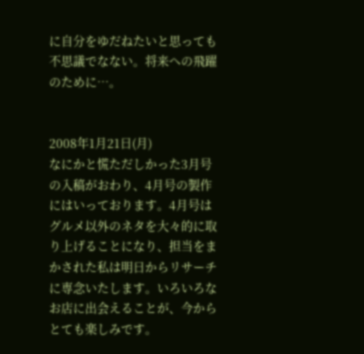に自分をゆだねたいと思っても不思議でなない。将来への飛躍のために…。


2008年1月21日(月)
なにかと慌ただしかった3月号の入稿がおわり、4月号の製作にはいっております。4月号はグルメ以外のネタを大々的に取り上げることになり、担当をまかされた私は明日からリサーチに専念いたします。いろいろなお店に出会えることが、今からとても楽しみです。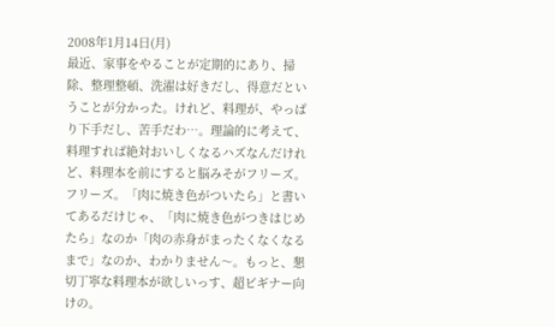2008年1月14日(月)
最近、家事をやることが定期的にあり、掃除、整理整頓、洗濯は好きだし、得意だということが分かった。けれど、料理が、やっぱり下手だし、苦手だわ…。理論的に考えて、料理すれば絶対おいしくなるハズなんだけれど、料理本を前にすると脳みそがフリーズ。フリーズ。「肉に焼き色がついたら」と書いてあるだけじゃ、「肉に焼き色がつきはじめたら」なのか「肉の赤身がまったくなくなるまで」なのか、わかりません〜。もっと、懇切丁寧な料理本が欲しいっす、超ビギナー向けの。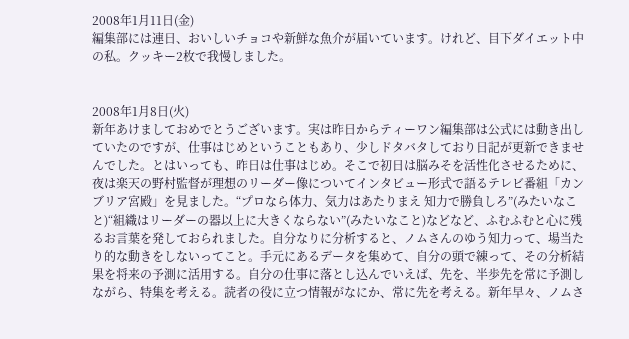2008年1月11日(金)
編集部には連日、おいしいチョコや新鮮な魚介が届いています。けれど、目下ダイエット中の私。クッキー2枚で我慢しました。


2008年1月8日(火)
新年あけましておめでとうございます。実は昨日からティーワン編集部は公式には動き出していたのですが、仕事はじめということもあり、少しドタバタしており日記が更新できませんでした。とはいっても、昨日は仕事はじめ。そこで初日は脳みそを活性化させるために、夜は楽天の野村監督が理想のリーダー像についてインタビュー形式で語るテレビ番組「カンブリア宮殿」を見ました。“プロなら体力、気力はあたりまえ 知力で勝負しろ”(みたいなこと)“組織はリーダーの器以上に大きくならない”(みたいなこと)などなど、ふむふむと心に残るお言葉を発しておられました。自分なりに分析すると、ノムさんのゆう知力って、場当たり的な動きをしないってこと。手元にあるデータを集めて、自分の頭で練って、その分析結果を将来の予測に活用する。自分の仕事に落とし込んでいえば、先を、半歩先を常に予測しながら、特集を考える。読者の役に立つ情報がなにか、常に先を考える。新年早々、ノムさ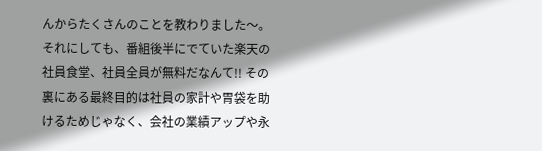んからたくさんのことを教わりました〜。 それにしても、番組後半にでていた楽天の社員食堂、社員全員が無料だなんて!! その裏にある最終目的は社員の家計や胃袋を助けるためじゃなく、会社の業績アップや永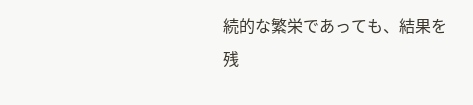続的な繁栄であっても、結果を残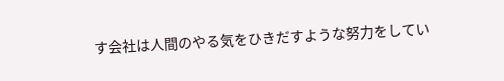す会社は人間のやる気をひきだすような努力をしてい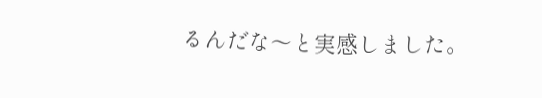るんだな〜と実感しました。